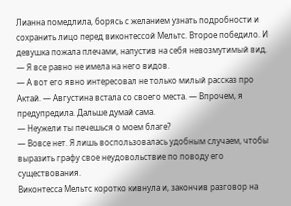Лианна помедлила, борясь с желанием узнать подробности и сохранить лицо перед виконтессой Мельтс. Второе победило. И девушка пожала плечами, напустив на себя невозмутимый вид.
— Я все равно не имела на него видов.
— А вот его явно интересовал не только милый рассказ про Актай. — Августина встала со своего места. — Впрочем, я предупредила. Дальше думай сама.
— Неужели ты печешься о моем благе?
— Вовсе нет. Я лишь воспользовалась удобным случаем, чтобы выразить графу свое неудовольствие по поводу его существования.
Виконтесса Мельтс коротко кивнула и, закончив разговор на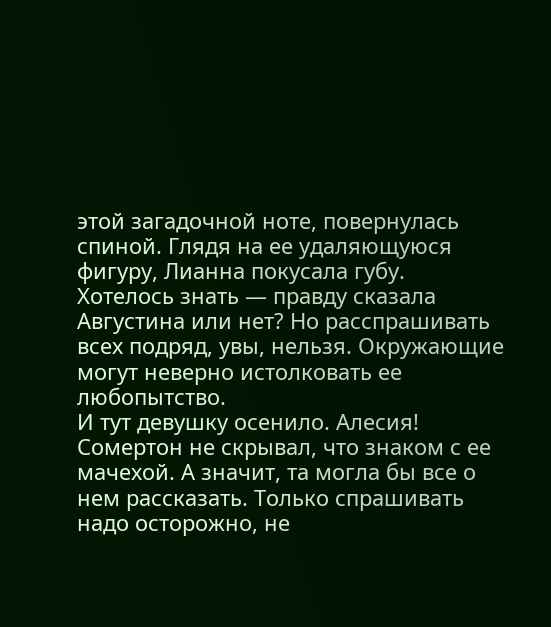этой загадочной ноте, повернулась спиной. Глядя на ее удаляющуюся фигуру, Лианна покусала губу.
Хотелось знать — правду сказала Августина или нет? Но расспрашивать всех подряд, увы, нельзя. Окружающие могут неверно истолковать ее любопытство.
И тут девушку осенило. Алесия! Сомертон не скрывал, что знаком с ее мачехой. А значит, та могла бы все о нем рассказать. Только спрашивать надо осторожно, не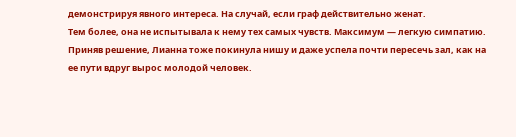демонстрируя явного интереса. На случай, если граф действительно женат.
Тем более, она не испытывала к нему тех самых чувств. Максимум — легкую симпатию.
Приняв решение, Лианна тоже покинула нишу и даже успела почти пересечь зал, как на ее пути вдруг вырос молодой человек.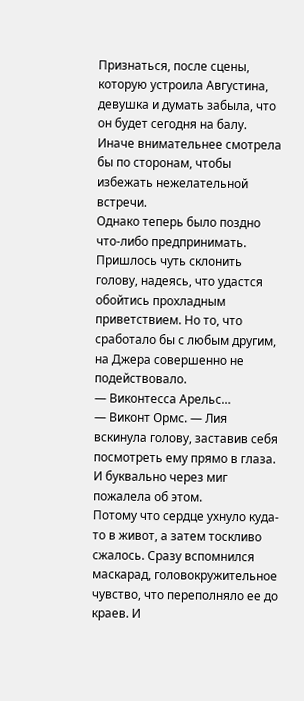Признаться, после сцены, которую устроила Августина, девушка и думать забыла, что он будет сегодня на балу. Иначе внимательнее смотрела бы по сторонам, чтобы избежать нежелательной встречи.
Однако теперь было поздно что-либо предпринимать. Пришлось чуть склонить голову, надеясь, что удастся обойтись прохладным приветствием. Но то, что сработало бы с любым другим, на Джера совершенно не подействовало.
— Виконтесса Арельс…
— Виконт Ормс. — Лия вскинула голову, заставив себя посмотреть ему прямо в глаза. И буквально через миг пожалела об этом.
Потому что сердце ухнуло куда-то в живот, а затем тоскливо сжалось. Сразу вспомнился маскарад, головокружительное чувство, что переполняло ее до краев. И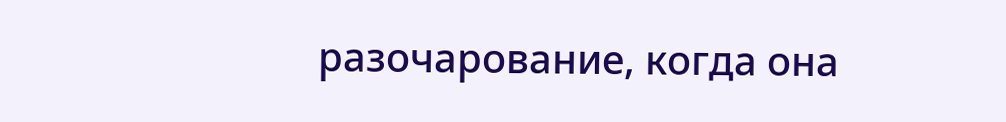разочарование, когда она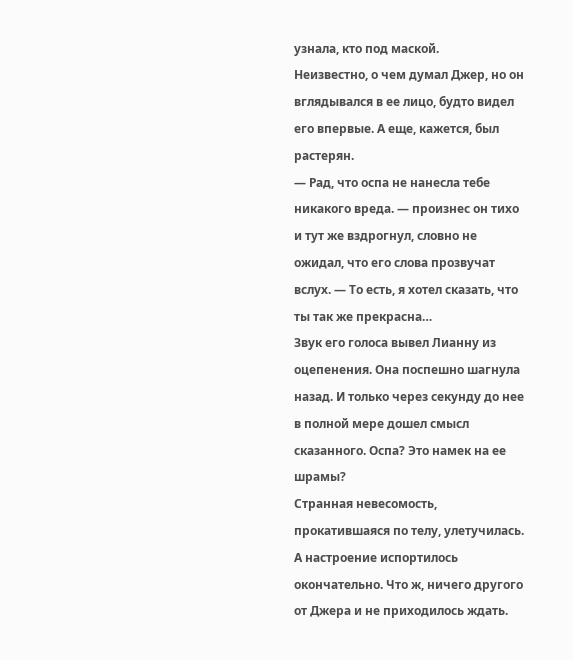узнала, кто под маской.
Неизвестно, о чем думал Джер, но он вглядывался в ее лицо, будто видел его впервые. А еще, кажется, был растерян.
— Рад, что оспа не нанесла тебе никакого вреда. — произнес он тихо и тут же вздрогнул, словно не ожидал, что его слова прозвучат вслух. — То есть, я хотел сказать, что ты так же прекрасна…
Звук его голоса вывел Лианну из оцепенения. Она поспешно шагнула назад. И только через секунду до нее в полной мере дошел смысл сказанного. Оспа? Это намек на ее шрамы?
Странная невесомость, прокатившаяся по телу, улетучилась. А настроение испортилось окончательно. Что ж, ничего другого от Джера и не приходилось ждать.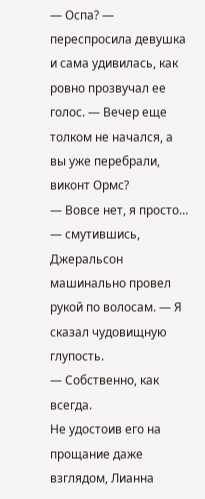— Оспа? — переспросила девушка и сама удивилась, как ровно прозвучал ее голос. — Вечер еще толком не начался, а вы уже перебрали, виконт Ормс?
— Вовсе нет, я просто… — смутившись, Джеральсон машинально провел рукой по волосам. — Я сказал чудовищную глупость.
— Собственно, как всегда.
Не удостоив его на прощание даже взглядом, Лианна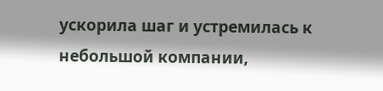ускорила шаг и устремилась к небольшой компании,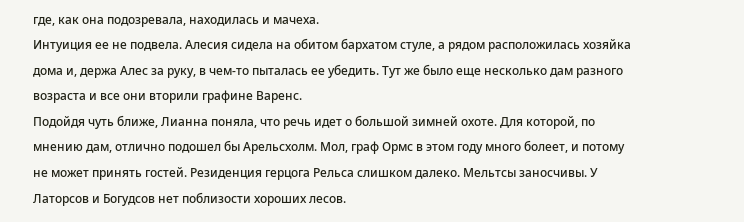где, как она подозревала, находилась и мачеха.
Интуиция ее не подвела. Алесия сидела на обитом бархатом стуле, а рядом расположилась хозяйка дома и, держа Алес за руку, в чем-то пыталась ее убедить. Тут же было еще несколько дам разного возраста и все они вторили графине Варенс.
Подойдя чуть ближе, Лианна поняла, что речь идет о большой зимней охоте. Для которой, по мнению дам, отлично подошел бы Арельсхолм. Мол, граф Ормс в этом году много болеет, и потому не может принять гостей. Резиденция герцога Рельса слишком далеко. Мельтсы заносчивы. У Латорсов и Богудсов нет поблизости хороших лесов.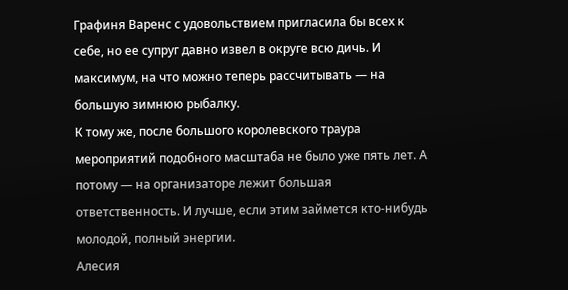Графиня Варенс с удовольствием пригласила бы всех к себе, но ее супруг давно извел в округе всю дичь. И максимум, на что можно теперь рассчитывать — на большую зимнюю рыбалку.
К тому же, после большого королевского траура мероприятий подобного масштаба не было уже пять лет. А потому — на организаторе лежит большая ответственность. И лучше, если этим займется кто-нибудь молодой, полный энергии.
Алесия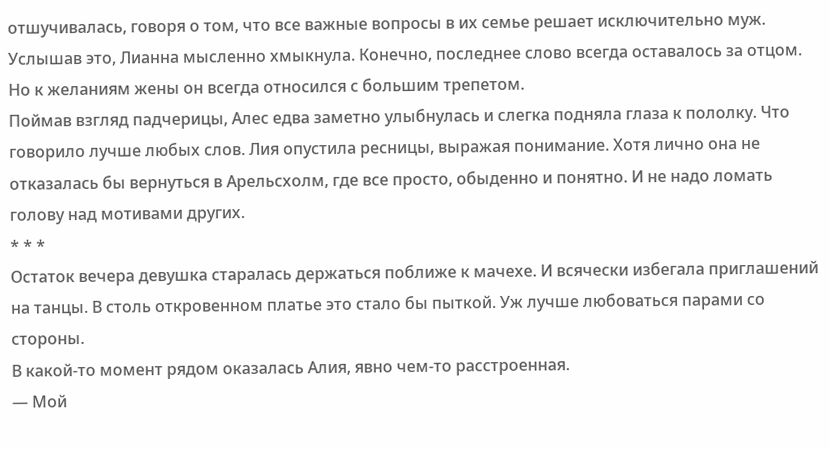отшучивалась, говоря о том, что все важные вопросы в их семье решает исключительно муж. Услышав это, Лианна мысленно хмыкнула. Конечно, последнее слово всегда оставалось за отцом. Но к желаниям жены он всегда относился с большим трепетом.
Поймав взгляд падчерицы, Алес едва заметно улыбнулась и слегка подняла глаза к пололку. Что говорило лучше любых слов. Лия опустила ресницы, выражая понимание. Хотя лично она не отказалась бы вернуться в Арельсхолм, где все просто, обыденно и понятно. И не надо ломать голову над мотивами других.
* * *
Остаток вечера девушка старалась держаться поближе к мачехе. И всячески избегала приглашений на танцы. В столь откровенном платье это стало бы пыткой. Уж лучше любоваться парами со стороны.
В какой-то момент рядом оказалась Алия, явно чем-то расстроенная.
— Мой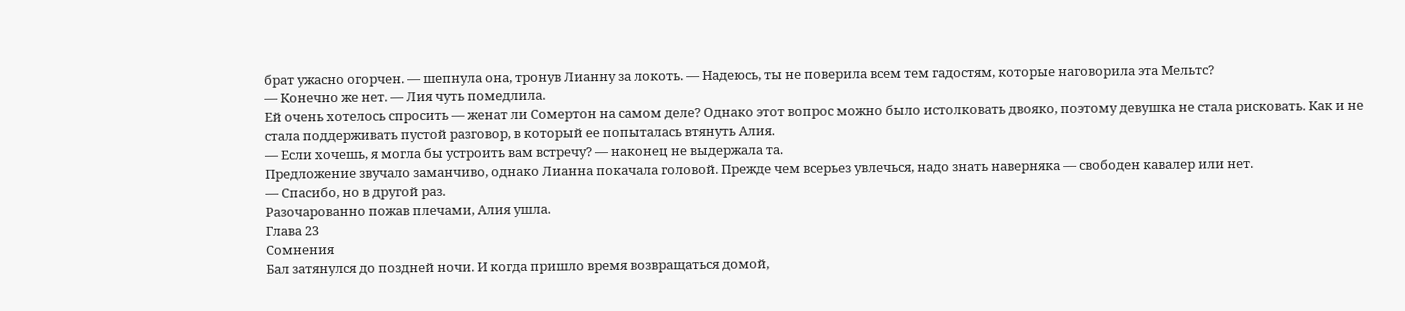брат ужасно огорчен. — шепнула она, тронув Лианну за локоть. — Надеюсь, ты не поверила всем тем гадостям, которые наговорила эта Мельтс?
— Конечно же нет. — Лия чуть помедлила.
Ей очень хотелось спросить — женат ли Сомертон на самом деле? Однако этот вопрос можно было истолковать двояко, поэтому девушка не стала рисковать. Как и не стала поддерживать пустой разговор, в который ее попыталась втянуть Алия.
— Если хочешь, я могла бы устроить вам встречу? — наконец не выдержала та.
Предложение звучало заманчиво, однако Лианна покачала головой. Прежде чем всерьез увлечься, надо знать наверняка — свободен кавалер или нет.
— Спасибо, но в другой раз.
Разочарованно пожав плечами, Алия ушла.
Глава 23
Сомнения
Бал затянулся до поздней ночи. И когда пришло время возвращаться домой,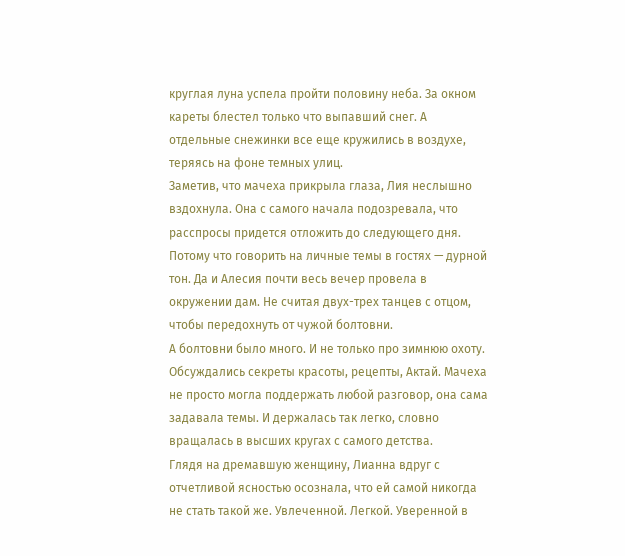круглая луна успела пройти половину неба. За окном кареты блестел только что выпавший снег. А отдельные снежинки все еще кружились в воздухе, теряясь на фоне темных улиц.
Заметив, что мачеха прикрыла глаза, Лия неслышно вздохнула. Она с самого начала подозревала, что расспросы придется отложить до следующего дня. Потому что говорить на личные темы в гостях — дурной тон. Да и Алесия почти весь вечер провела в окружении дам. Не считая двух-трех танцев с отцом, чтобы передохнуть от чужой болтовни.
А болтовни было много. И не только про зимнюю охоту. Обсуждались секреты красоты, рецепты, Актай. Мачеха не просто могла поддержать любой разговор, она сама задавала темы. И держалась так легко, словно вращалась в высших кругах с самого детства.
Глядя на дремавшую женщину, Лианна вдруг с отчетливой ясностью осознала, что ей самой никогда не стать такой же. Увлеченной. Легкой. Уверенной в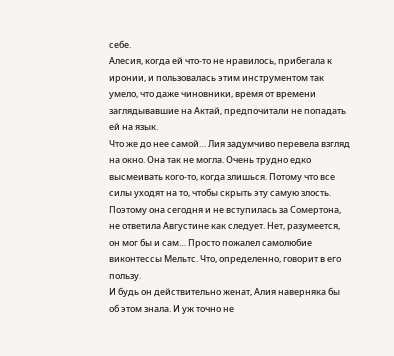себе.
Алесия, когда ей что-то не нравилось, прибегала к иронии, и пользовалась этим инструментом так умело, что даже чиновники, время от времени заглядывавшие на Актай, предпочитали не попадать ей на язык.
Что же до нее самой… Лия задумчиво перевела взгляд на окно. Она так не могла. Очень трудно едко высмеивать кого-то, когда злишься. Потому что все силы уходят на то, чтобы скрыть эту самую злость.
Поэтому она сегодня и не вступилась за Сомертона, не ответила Августине как следует. Нет, разумеется, он мог бы и сам… Просто пожалел самолюбие виконтессы Мельтс. Что, определенно, говорит в его пользу.
И будь он действительно женат, Алия наверняка бы об этом знала. И уж точно не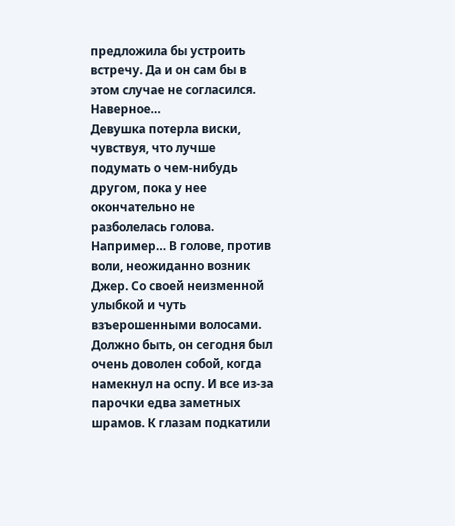предложила бы устроить встречу. Да и он сам бы в этом случае не согласился. Наверное…
Девушка потерла виски, чувствуя, что лучше подумать о чем-нибудь другом, пока у нее окончательно не разболелась голова. Например… В голове, против воли, неожиданно возник Джер. Со своей неизменной улыбкой и чуть взъерошенными волосами.
Должно быть, он сегодня был очень доволен собой, когда намекнул на оспу. И все из-за парочки едва заметных шрамов. К глазам подкатили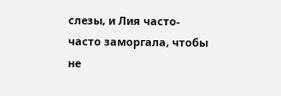слезы, и Лия часто-часто заморгала, чтобы не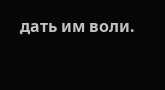дать им воли.